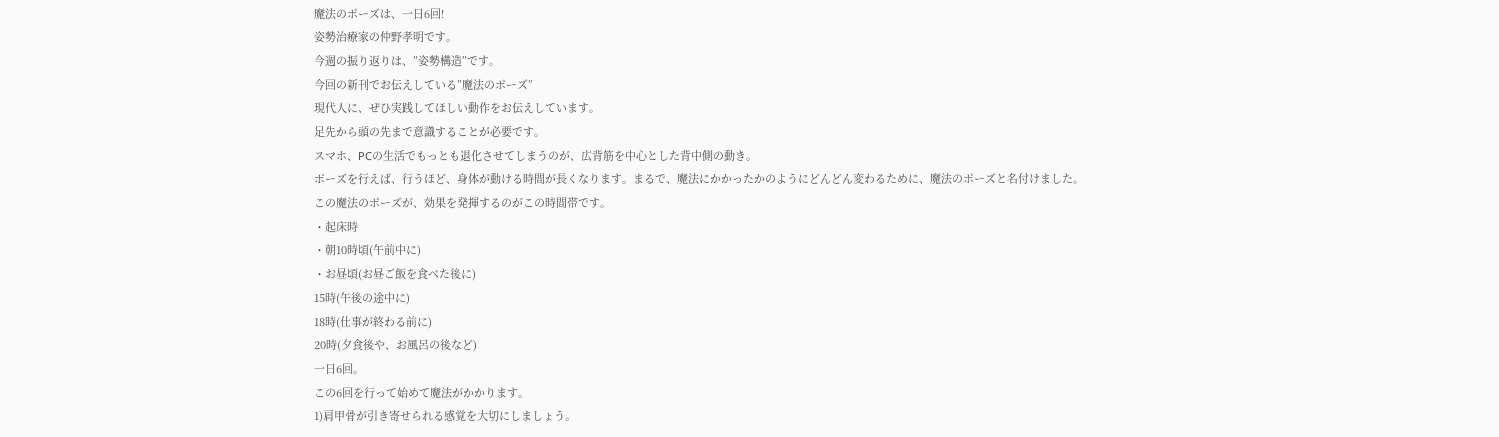魔法のポーズは、一日6回!
姿勢治療家の仲野孝明です。
今週の振り返りは、”姿勢構造”です。
今回の新刊でお伝えしている”魔法のポーズ”
現代人に、ぜひ実践してほしい動作をお伝えしています。
足先から頭の先まで意識することが必要です。
スマホ、PCの生活でもっとも退化させてしまうのが、広背筋を中心とした背中側の動き。
ポーズを行えば、行うほど、身体が動ける時間が長くなります。まるで、魔法にかかったかのようにどんどん変わるために、魔法のポーズと名付けました。
この魔法のポーズが、効果を発揮するのがこの時間帯です。
・起床時
・朝10時頃(午前中に)
・お昼頃(お昼ご飯を食べた後に)
15時(午後の途中に)
18時(仕事が終わる前に)
20時(夕食後や、お風呂の後など)
一日6回。
この6回を行って始めて魔法がかかります。
1)肩甲骨が引き寄せられる感覚を大切にしましょう。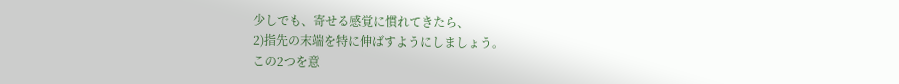少しでも、寄せる感覚に慣れてきたら、
2)指先の末端を特に伸ばすようにしましょう。
この2つを意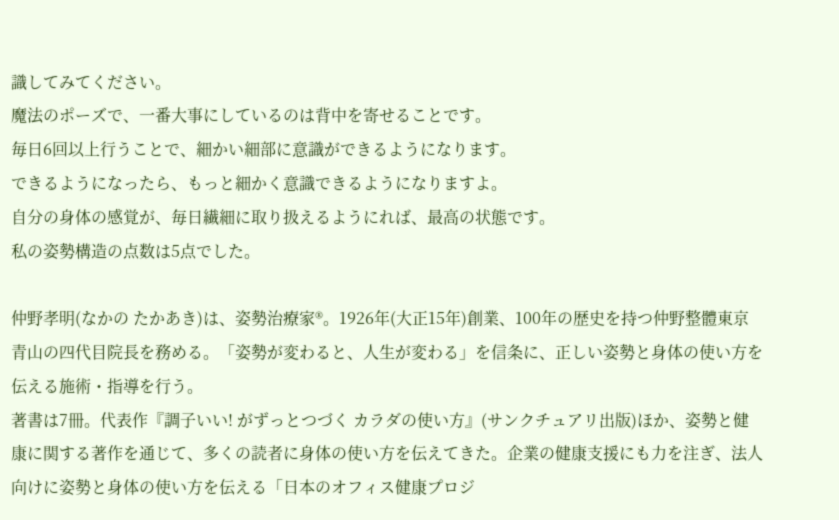識してみてください。
魔法のポーズで、一番大事にしているのは背中を寄せることです。
毎日6回以上行うことで、細かい細部に意識ができるようになります。
できるようになったら、もっと細かく意識できるようになりますよ。
自分の身体の感覚が、毎日繊細に取り扱えるようにれば、最高の状態です。
私の姿勢構造の点数は5点でした。

仲野孝明(なかの たかあき)は、姿勢治療家®。1926年(大正15年)創業、100年の歴史を持つ仲野整體東京青山の四代目院長を務める。「姿勢が変わると、人生が変わる」を信条に、正しい姿勢と身体の使い方を伝える施術・指導を行う。
著書は7冊。代表作『調子いい! がずっとつづく カラダの使い方』(サンクチュアリ出版)ほか、姿勢と健康に関する著作を通じて、多くの読者に身体の使い方を伝えてきた。企業の健康支援にも力を注ぎ、法人向けに姿勢と身体の使い方を伝える「日本のオフィス健康プロジ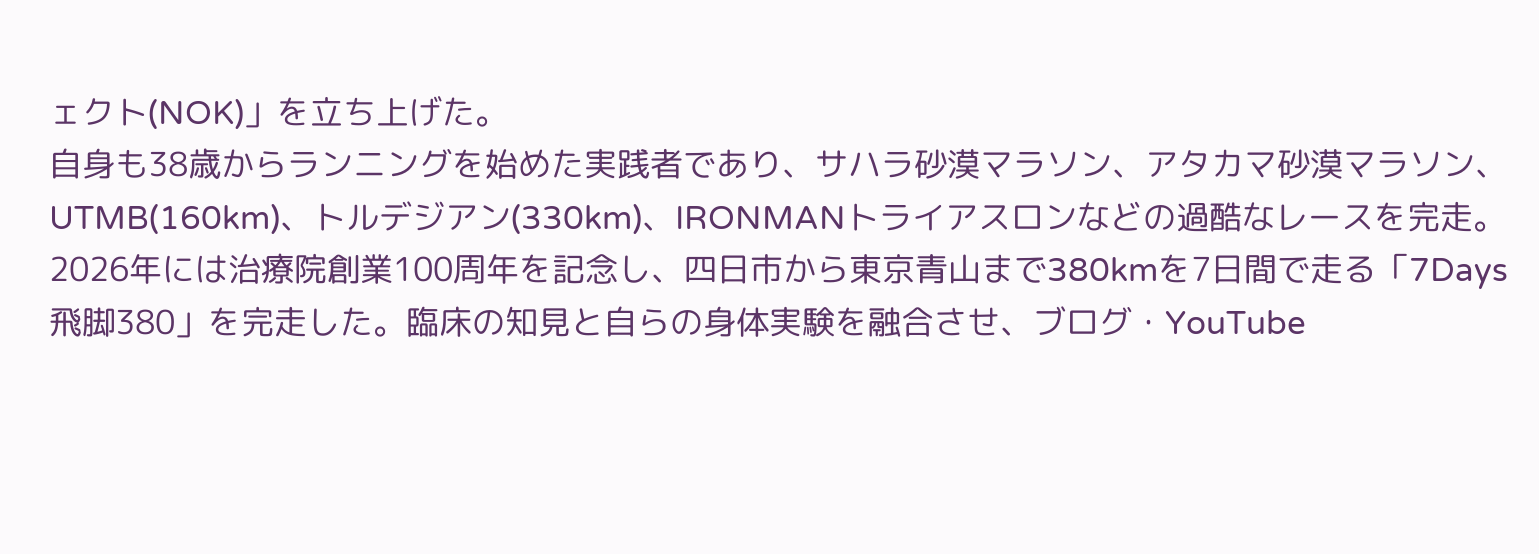ェクト(NOK)」を立ち上げた。
自身も38歳からランニングを始めた実践者であり、サハラ砂漠マラソン、アタカマ砂漠マラソン、UTMB(160km)、トルデジアン(330km)、IRONMANトライアスロンなどの過酷なレースを完走。2026年には治療院創業100周年を記念し、四日市から東京青山まで380kmを7日間で走る「7Days飛脚380」を完走した。臨床の知見と自らの身体実験を融合させ、ブログ・YouTube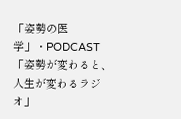「姿勢の医学」・PODCAST「姿勢が変わると、人生が変わるラジオ」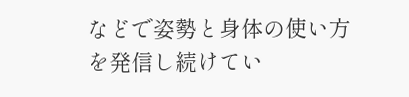などで姿勢と身体の使い方を発信し続けてい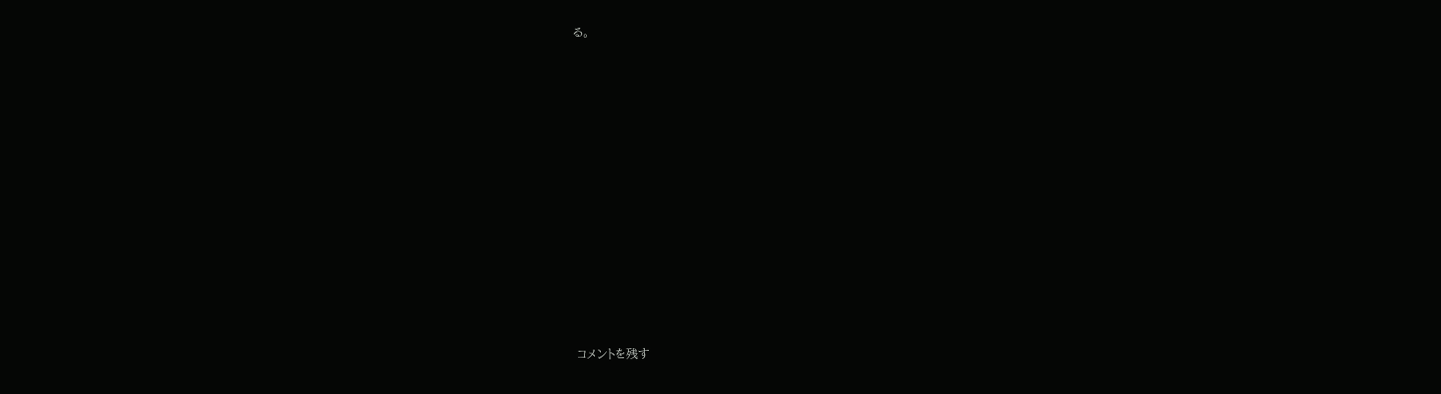る。






















コメントを残す